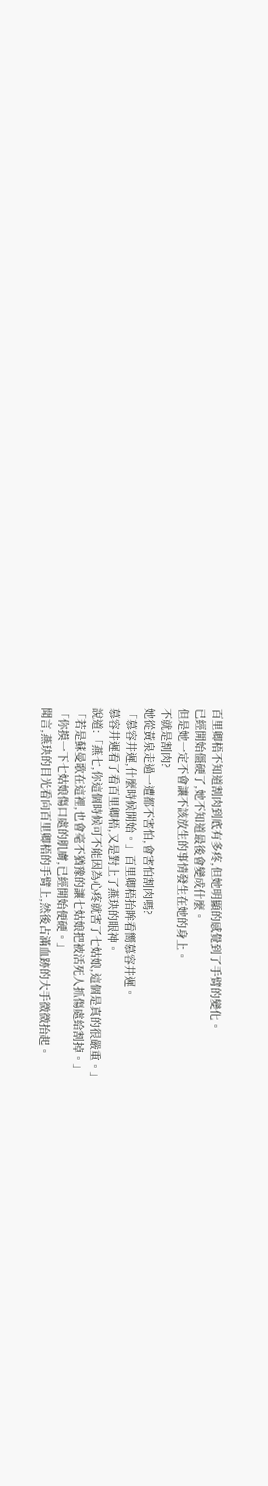百里卿梧不知道割肉到底有多疼,但她明顯的感覺到了手臂的變化。
已經開始僵硬了,她不知道最後會變成什麼。
但是她一定不會讓不該放生的事情發生在她的身上。
不就是割肉?
她從黃泉走過一遭都不害怕,會害怕割肉嗎?
「慕容井遲,什麼時候開始。」百里卿梧抬眸看嚮慕容井遲。
慕容井遲看了看百里卿梧,又是對上了燕玦的眼神。
說道:「燕七,你這個時候可不能因為心疼就害了七姑娘,這個是真的很嚴重。」
「若是蘇曼歌在這裡,也會毫不猶豫的讓七姑娘把被活死人抓傷處給割掉。」
「你摸一下七姑娘傷口處的肌膚,已經開始便硬。」
聞言,燕玦的目光看向百里卿梧的手臂上,然後占滿血跡的大手微微抬起。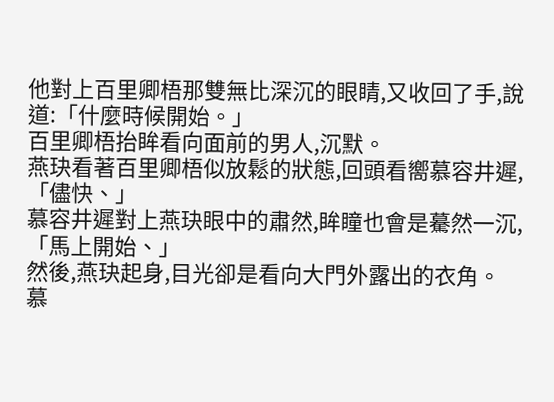他對上百里卿梧那雙無比深沉的眼睛,又收回了手,說道:「什麼時候開始。」
百里卿梧抬眸看向面前的男人,沉默。
燕玦看著百里卿梧似放鬆的狀態,回頭看嚮慕容井遲,「儘快、」
慕容井遲對上燕玦眼中的肅然,眸瞳也會是驀然一沉,「馬上開始、」
然後,燕玦起身,目光卻是看向大門外露出的衣角。
慕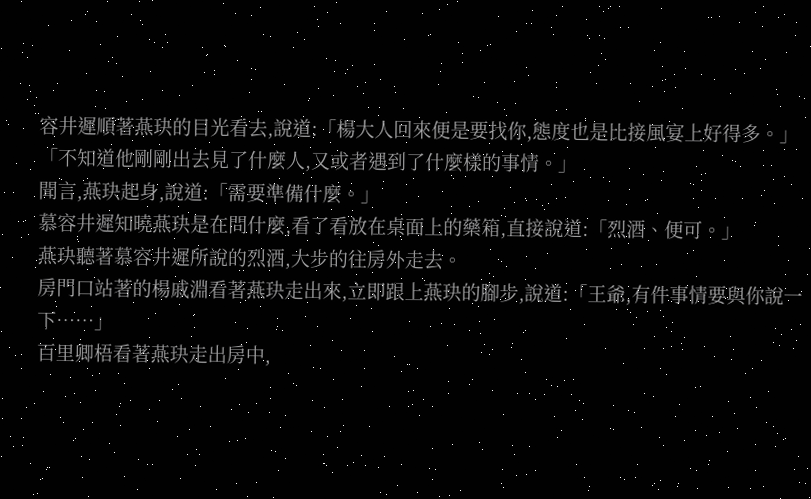容井遲順著燕玦的目光看去,說道:「楊大人回來便是要找你,態度也是比接風宴上好得多。」
「不知道他剛剛出去見了什麼人,又或者遇到了什麼樣的事情。」
聞言,燕玦起身,說道:「需要準備什麼。」
慕容井遲知曉燕玦是在問什麼,看了看放在桌面上的藥箱,直接說道:「烈酒、便可。」
燕玦聽著慕容井遲所說的烈酒,大步的往房外走去。
房門口站著的楊戚淵看著燕玦走出來,立即跟上燕玦的腳步,說道:「王爺,有件事情要與你說一下……」
百里卿梧看著燕玦走出房中,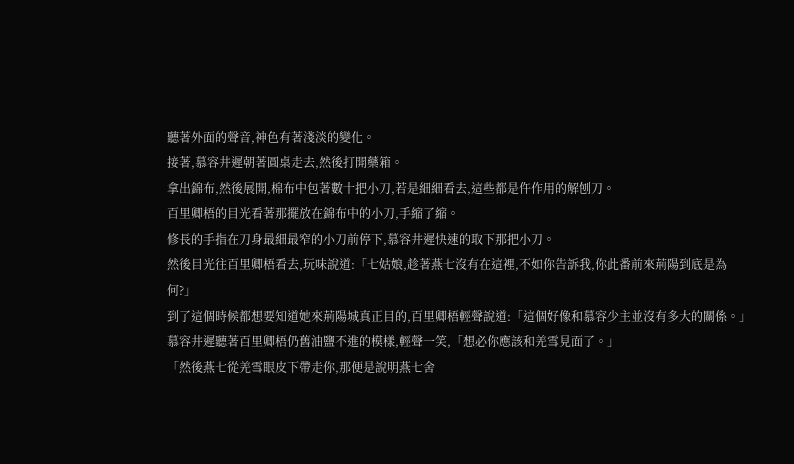聽著外面的聲音,神色有著淺淡的變化。
接著,慕容井遲朝著圓桌走去,然後打開藥箱。
拿出錦布,然後展開,棉布中包著數十把小刀,若是細細看去,這些都是仵作用的解刨刀。
百里卿梧的目光看著那擺放在錦布中的小刀,手縮了縮。
修長的手指在刀身最細最窄的小刀前停下,慕容井遲快速的取下那把小刀。
然後目光往百里卿梧看去,玩味說道:「七姑娘,趁著燕七沒有在這裡,不如你告訴我,你此番前來荊陽到底是為何?」
到了這個時候都想要知道她來荊陽城真正目的,百里卿梧輕聲說道:「這個好像和慕容少主並沒有多大的關係。」
慕容井遲聽著百里卿梧仍舊油鹽不進的模樣,輕聲一笑,「想必你應該和羌雪見面了。」
「然後燕七從羌雪眼皮下帶走你,那便是說明燕七舍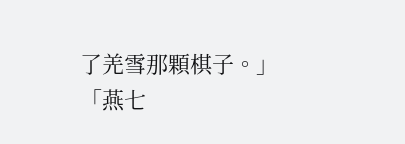了羌雪那顆棋子。」
「燕七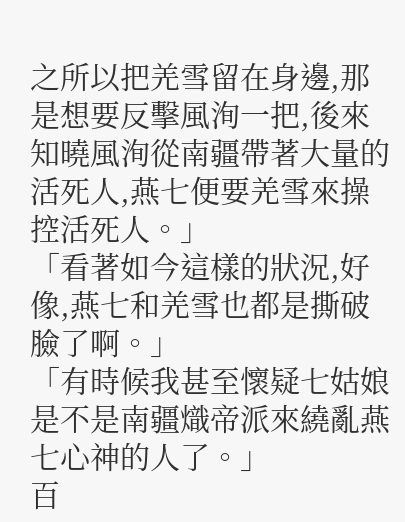之所以把羌雪留在身邊,那是想要反擊風洵一把,後來知曉風洵從南疆帶著大量的活死人,燕七便要羌雪來操控活死人。」
「看著如今這樣的狀況,好像,燕七和羌雪也都是撕破臉了啊。」
「有時候我甚至懷疑七姑娘是不是南疆熾帝派來繞亂燕七心神的人了。」
百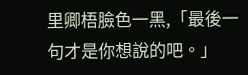里卿梧臉色一黑,「最後一句才是你想說的吧。」